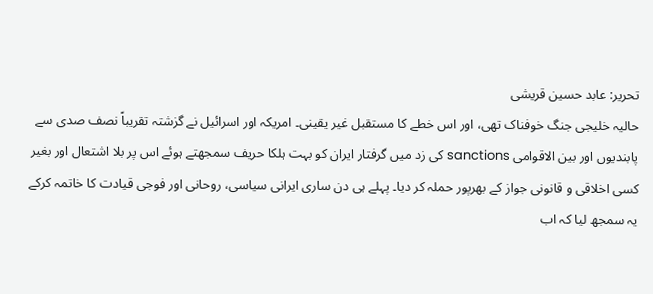تحریر: عابد حسین قریشی
حالیہ خلیجی جنگ خوفناک تھی، اور اس خطے کا مستقبل غیر یقینی۔ امریکہ اور اسرائیل نے گزشتہ تقریباً نصف صدی سے پابندیوں اور بین الاقوامی sanctions کی زد میں گرفتار ایران کو بہت ہلکا حریف سمجھتے ہوئے اس پر بلا اشتعال اور بغیر کسی اخلاقی و قانونی جواز کے بھرپور حملہ کر دیا۔ پہلے ہی دن ساری ایرانی سیاسی، روحانی اور فوجی قیادت کا خاتمہ کرکے یہ سمجھ لیا کہ اب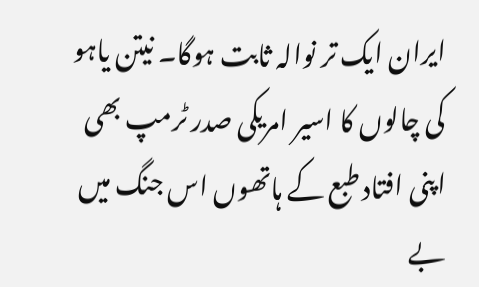ایران ایک تر نوالہ ثابت ہوگا۔ نیتن یاہو کی چالوں کا اسیر امریکی صدر ٹرمپ بھی اپنی افتاد طبع کے ہاتھوں اس جنگ میں بے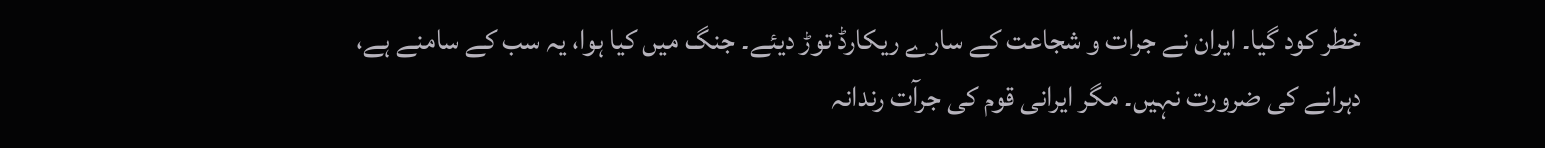خطر کود گیا۔ ایران نے جرات و شجاعت کے سارے ریکارڈ توڑ دیئے۔ جنگ میں کیا ہوا، یہ سب کے سامنے ہے، دہرانے کی ضرورت نہیں۔ مگر ایرانی قوم کی جرآت رندانہ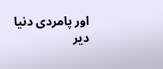اور پامردی دنیا دیر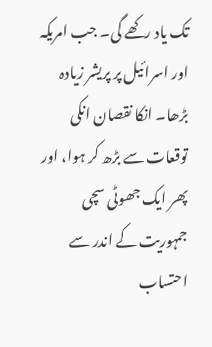تک یاد رکھے گی۔ جب امریکہ اور اسرائیل پر پریشر زیادہ بڑھا۔ انکا نقصان انکی توقعات سے بڑھ کر ہوا، اور پھر ایک جھوٹی سچی جمہوریت کے اندر سے احتساب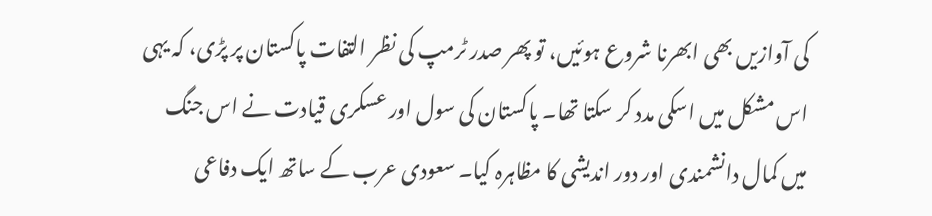کی آوازیں بھی ابھرنا شروع ہوئیں، تو پھر صدر ٹرمپ کی نظر التفات پاکستان پر پڑی، کہ یہی اس مشکل میں اسکی مدد کر سکتا تھا۔ پاکستان کی سول اور عسکری قیادت نے اس جنگ میں کمال دانشمندی اور دور اندیشی کا مظاہرہ کیا۔ سعودی عرب کے ساتھ ایک دفاعی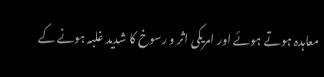معاہدہ ہوتے ہوئے اور امریکی اثر و رسوخ کا شدید غلبہ ہونے کے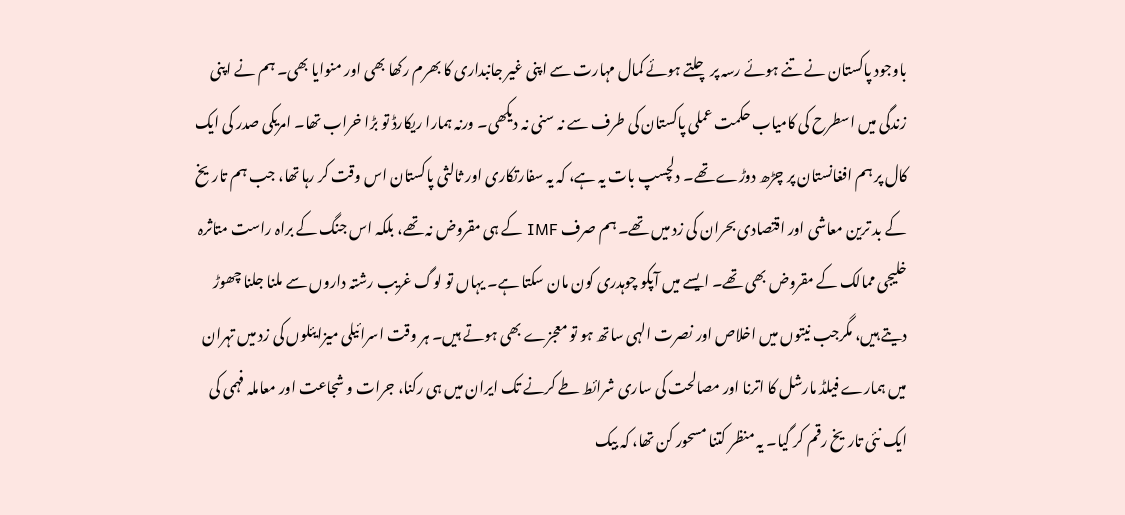باوجود پاکستان نے تنے ہوئے رسہ پر چلتے ہوئے کمال مہارت سے اپنی غیر جانبداری کا بھرم رکھا بھی اور منوایا بھی۔ ہم نے اپنی زندگی میں اسطرح کی کامیاب حکمت عملی پاکستان کی طرف سے نہ سنی نہ دیکھی۔ ورنہ ہمارا ریکارڈ تو بڑا خراب تھا۔ امریکی صدر کی ایک کال پر ہم افغانستان پر چڑھ دوڑے تھے۔ دلچسپ بات یہ ہے، کہ یہ سفارتکاری اور ثالثی پاکستان اس وقت کر رہا تھا، جب ہم تاریخ کے بد ترین معاشی اور اقتصادی بحران کی زد میں تھے۔ ہم صرف IMF کے ہی مقروض نہ تھے، بلکہ اس جنگ کے براہ راست متاثرہ خلیجی ممالک کے مقروض بھی تھے۔ ایسے میں آپکو چوہدری کون مان سکتا ہے۔ یہاں تو لوگ غریب رشتہ داروں سے ملنا جلنا چھوڑ دیتے ہیں، مگرجب نیتوں میں اخلاص اور نصرت الہی ساتھ ہو تو معجزے بھی ہوتے ہیں۔ ہر وقت اسرائیلی میزایئلوں کی زد میں تہران میں ہمارے فیلڈ مارشل کا اترنا اور مصالحت کی ساری شرائط طے کرنے تک ایران میں ہی رکنا، جرات و شجاعت اور معاملہ فہمی کی ایک نئی تاریخ رقم کر گیا۔ یہ منظر کتنا مسحور کن تھا، کہ بیک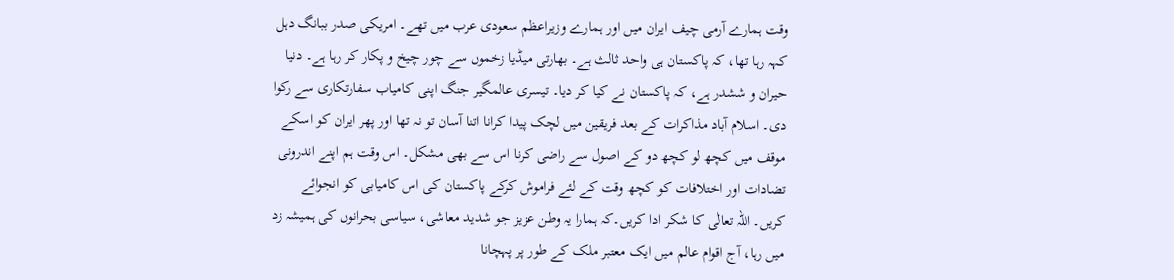وقت ہمارے آرمی چیف ایران میں اور ہمارے وزیراعظم سعودی عرب میں تھے۔ امریکی صدر ببانگ دہل کہہ رہا تھا، کہ پاکستان ہی واحد ثالث ہے۔ بھارتی میڈیا زخموں سے چور چیخ و پکار کر رہا ہے۔ دنیا حیران و ششدر ہے، کہ پاکستان نے کیا کر دیا۔ تیسری عالمگیر جنگ اپنی کامیاب سفارتکاری سے رکوا دی۔ اسلام آباد مذاکرات کے بعد فریقین میں لچک پیدا کرانا اتنا آسان تو نہ تھا اور پھر ایران کو اسکے موقف میں کچھ لو کچھ دو کے اصول سے راضی کرنا اس سے بھی مشکل۔ اس وقت ہم اپنے اندرونی تضادات اور اختلافات کو کچھ وقت کے لئے فراموش کرکے پاکستان کی اس کامیابی کو انجوائے کریں۔ اللہ تعالٰی کا شکر ادا کریں۔کہ ہمارا یہ وطن عزیز جو شدید معاشی، سیاسی بحرانوں کی ہمیشہ زد میں رہا، آج اقوام عالم میں ایک معتبر ملک کے طور پر پہچانا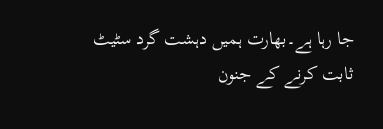جا رہا ہے۔بھارت ہمیں دہشت گرد سٹیٹ ثابت کرنے کے جنون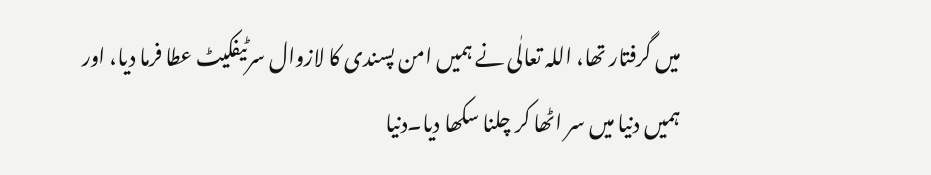میں گرفتار تھا، اللہ تعالٰی نے ہمیں امن پسندی کا لازوال سرٹیفکیٹ عطا فرما دیا، اور ہمیں دنیا میں سر اٹھا کر چلنا سکھا دیا۔دنیا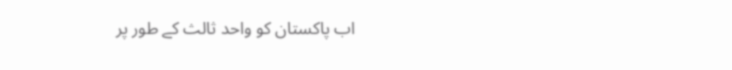اب پاکستان کو واحد ثالث کے طور پر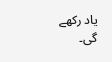یاد رکھے گی۔